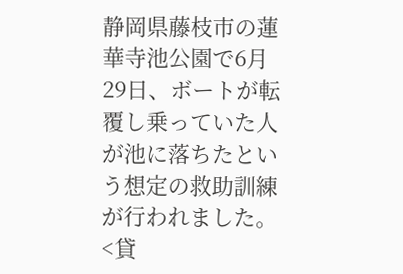静岡県藤枝市の蓮華寺池公園で6月29日、ボートが転覆し乗っていた人が池に落ちたという想定の救助訓練が行われました。
<貸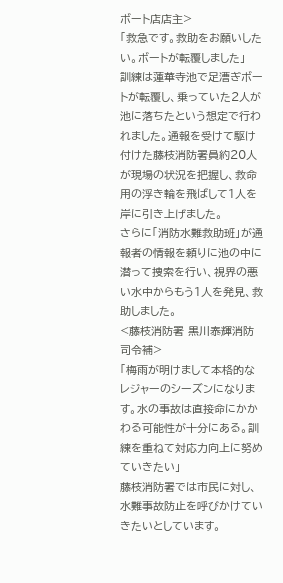ボート店店主>
「救急です。救助をお願いしたい。ボートが転覆しました」
訓練は蓮華寺池で足漕ぎボートが転覆し、乗っていた2人が池に落ちたという想定で行われました。通報を受けて駆け付けた藤枝消防署員約20人が現場の状況を把握し、救命用の浮き輪を飛ばして1人を岸に引き上げました。
さらに「消防水難救助班」が通報者の情報を頼りに池の中に潜って捜索を行い、視界の悪い水中からもう1人を発見、救助しました。
<藤枝消防署 黒川泰輝消防司令補>
「梅雨が明けまして本格的なレジャーのシーズンになります。水の事故は直接命にかかわる可能性が十分にある。訓練を重ねて対応力向上に努めていきたい」
藤枝消防署では市民に対し、水難事故防止を呼びかけていきたいとしています。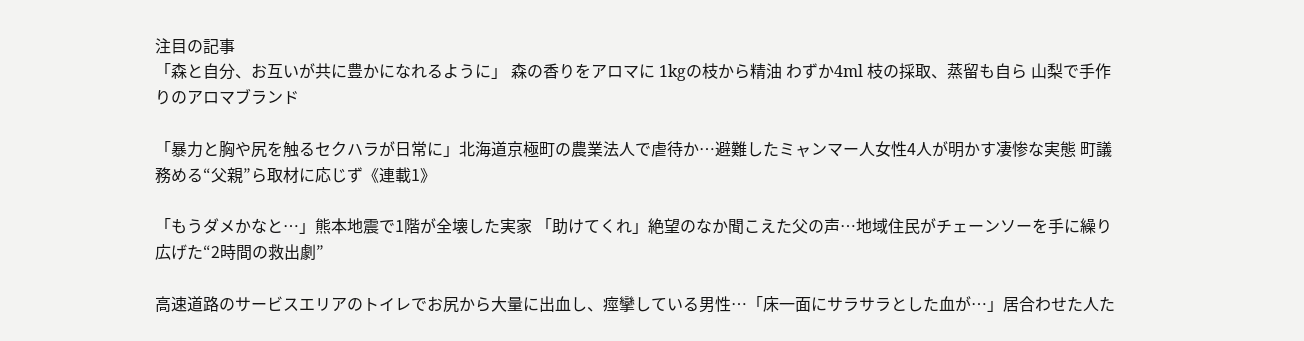注目の記事
「森と自分、お互いが共に豊かになれるように」 森の香りをアロマに 1kgの枝から精油 わずか4ml 枝の採取、蒸留も自ら 山梨で手作りのアロマブランド

「暴力と胸や尻を触るセクハラが日常に」北海道京極町の農業法人で虐待か…避難したミャンマー人女性4人が明かす凄惨な実態 町議務める“父親”ら取材に応じず《連載1》

「もうダメかなと…」熊本地震で1階が全壊した実家 「助けてくれ」絶望のなか聞こえた父の声…地域住民がチェーンソーを手に繰り広げた“2時間の救出劇”

高速道路のサービスエリアのトイレでお尻から大量に出血し、痙攣している男性…「床一面にサラサラとした血が…」居合わせた人た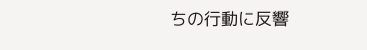ちの行動に反響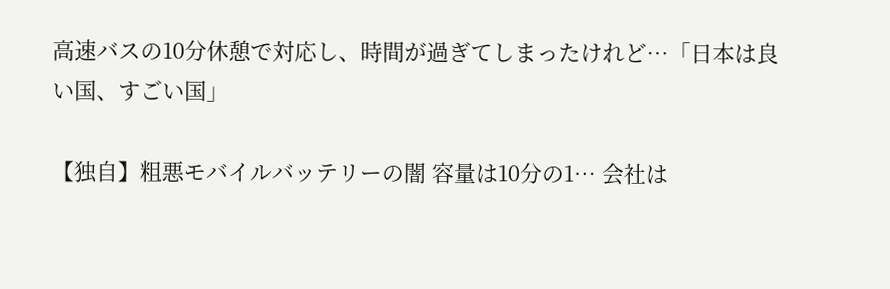高速バスの10分休憩で対応し、時間が過ぎてしまったけれど…「日本は良い国、すごい国」

【独自】粗悪モバイルバッテリーの闇 容量は10分の1… 会社は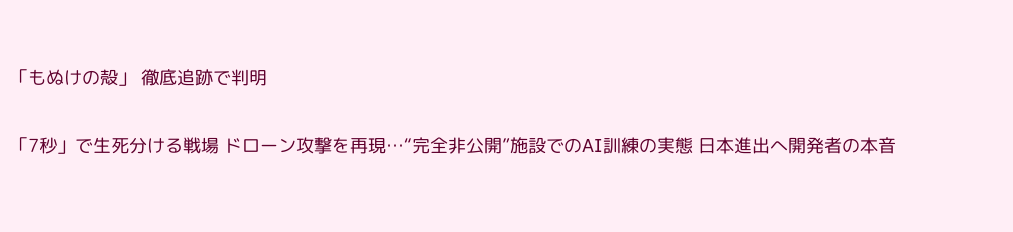「もぬけの殻」 徹底追跡で判明

「7秒」で生死分ける戦場 ドローン攻撃を再現…“完全非公開”施設でのAI訓練の実態 日本進出へ開発者の本音